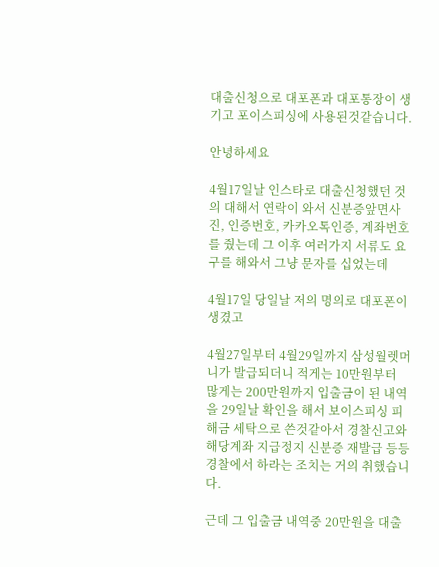대출신청으로 대포폰과 대포통장이 생기고 포이스피싱에 사용된것같습니다.

안녕하세요

4월17일날 인스타로 대출신청했던 것의 대해서 연락이 와서 신분증앞면사진, 인증번호, 카카오톡인증, 계좌번호를 줬는데 그 이후 여러가지 서류도 요구를 해와서 그냥 문자를 십었는데

4월17일 당일날 저의 명의로 대포폰이 생겼고

4월27일부터 4월29일까지 삼성월렛머니가 발급되더니 적게는 10만원부터 많게는 200만원까지 입출금이 된 내역을 29일날 확인을 해서 보이스피싱 피해금 세탁으로 쓴것같아서 경찰신고와 해당계좌 지급정지 신분증 재발급 등등 경찰에서 하라는 조치는 거의 취했습니다.

근데 그 입출금 내역중 20만원을 대출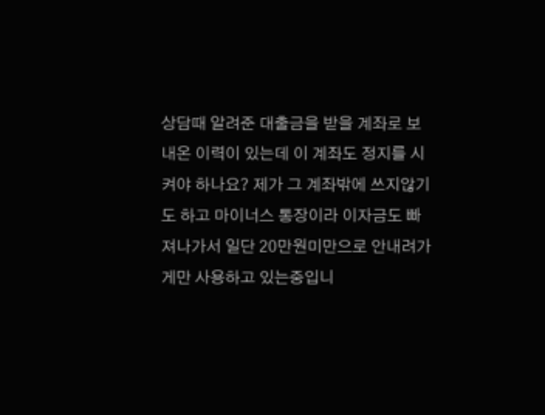상담때 알려준 대출금을 받을 계좌로 보내온 이력이 있는데 이 계좌도 정지를 시켜야 하나요? 제가 그 계좌밖에 쓰지않기도 하고 마이너스 통장이라 이자금도 빠져나가서 일단 20만원미만으로 안내려가게만 사용하고 있는중입니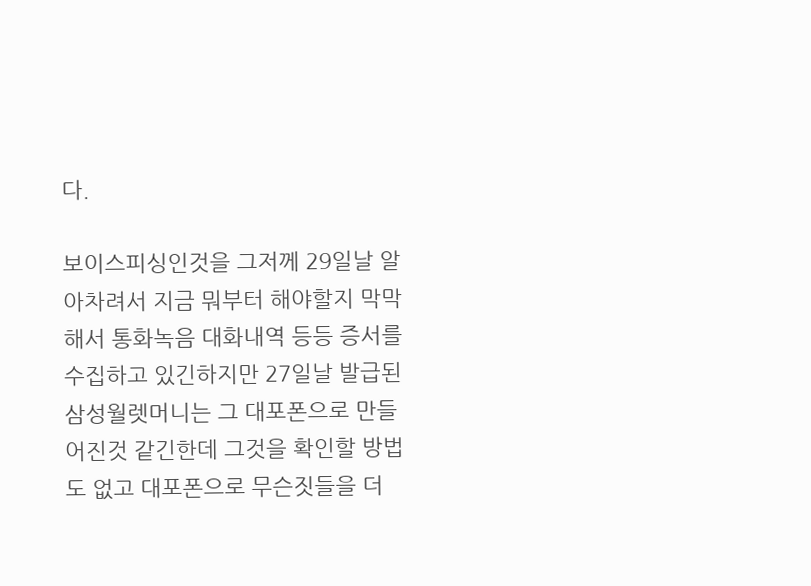다.

보이스피싱인것을 그저께 29일날 알아차려서 지금 뭐부터 해야할지 막막해서 통화녹음 대화내역 등등 증서를 수집하고 있긴하지만 27일날 발급된 삼성월렛머니는 그 대포폰으로 만들어진것 같긴한데 그것을 확인할 방법도 없고 대포폰으로 무슨짓들을 더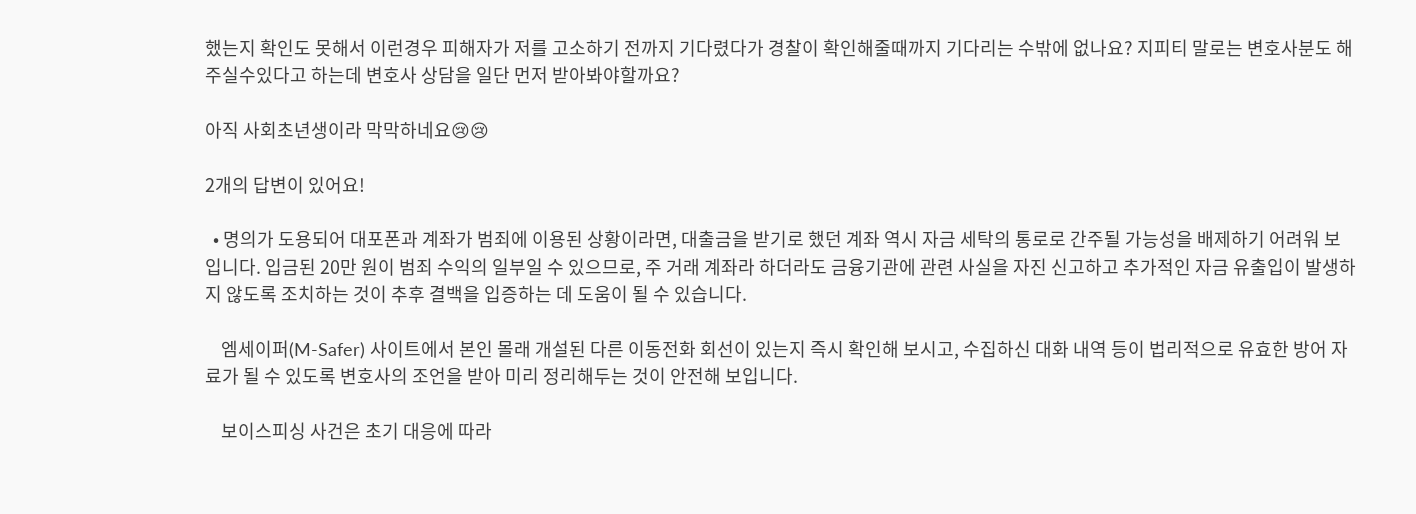했는지 확인도 못해서 이런경우 피해자가 저를 고소하기 전까지 기다렸다가 경찰이 확인해줄때까지 기다리는 수밖에 없나요? 지피티 말로는 변호사분도 해주실수있다고 하는데 변호사 상담을 일단 먼저 받아봐야할까요?

아직 사회초년생이라 막막하네요😢😢

2개의 답변이 있어요!

  • 명의가 도용되어 대포폰과 계좌가 범죄에 이용된 상황이라면, 대출금을 받기로 했던 계좌 역시 자금 세탁의 통로로 간주될 가능성을 배제하기 어려워 보입니다. 입금된 20만 원이 범죄 수익의 일부일 수 있으므로, 주 거래 계좌라 하더라도 금융기관에 관련 사실을 자진 신고하고 추가적인 자금 유출입이 발생하지 않도록 조치하는 것이 추후 결백을 입증하는 데 도움이 될 수 있습니다.

    엠세이퍼(M-Safer) 사이트에서 본인 몰래 개설된 다른 이동전화 회선이 있는지 즉시 확인해 보시고, 수집하신 대화 내역 등이 법리적으로 유효한 방어 자료가 될 수 있도록 변호사의 조언을 받아 미리 정리해두는 것이 안전해 보입니다.

    보이스피싱 사건은 초기 대응에 따라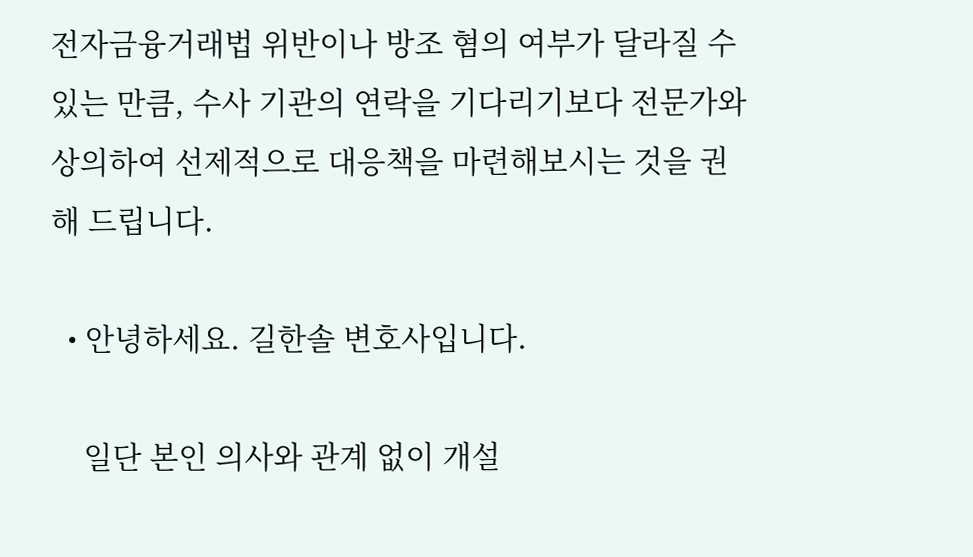전자금융거래법 위반이나 방조 혐의 여부가 달라질 수 있는 만큼, 수사 기관의 연락을 기다리기보다 전문가와 상의하여 선제적으로 대응책을 마련해보시는 것을 권해 드립니다.

  • 안녕하세요. 길한솔 변호사입니다.

    일단 본인 의사와 관계 없이 개설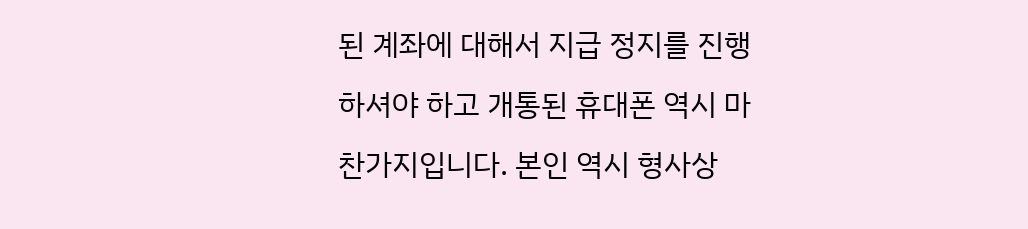된 계좌에 대해서 지급 정지를 진행하셔야 하고 개통된 휴대폰 역시 마찬가지입니다. 본인 역시 형사상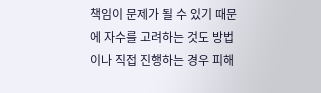책임이 문제가 될 수 있기 때문에 자수를 고려하는 것도 방법이나 직접 진행하는 경우 피해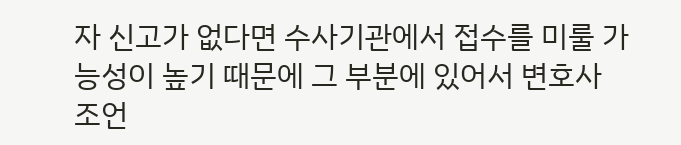자 신고가 없다면 수사기관에서 접수를 미룰 가능성이 높기 때문에 그 부분에 있어서 변호사 조언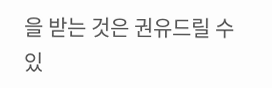을 받는 것은 권유드릴 수 있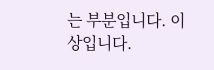는 부분입니다. 이상입니다.